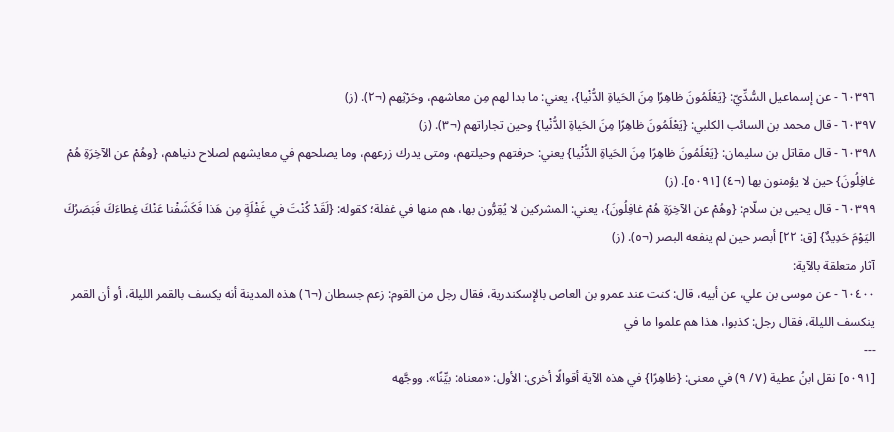٦٠٣٩٦ - عن إسماعيل السُّدِّيّ: {يَعْلَمُونَ ظاهِرًا مِنَ الحَياةِ الدُّنْيا}، يعني: ما بدا لهم مِن معاشهم، وحَرْثِهم (¬٢). (ز)
٦٠٣٩٧ - قال محمد بن السائب الكلبي: {يَعْلَمُونَ ظاهِرًا مِنَ الحَياةِ الدُّنْيا} وحين تجاراتهم (¬٣). (ز)
٦٠٣٩٨ - قال مقاتل بن سليمان: {يَعْلَمُونَ ظاهِرًا مِنَ الحَياةِ الدُّنْيا} يعني: حرفتهم وحيلتهم، ومتى يدرك زرعهم، وما يصلحهم في معايشهم لصلاح دنياهم، {وهُمْ عن الآخِرَةِ هُمْ غافِلُونَ} حين لا يؤمنون بها (¬٤) [٥٠٩١]. (ز)
٦٠٣٩٩ - قال يحيى بن سلّام: {وهُمْ عن الآخِرَةِ هُمْ غافِلُونَ}، يعني: المشركين لا يُقِرُّون بها، هم منها في غفلة؛ كقوله: {لَقَدْ كُنْتَ في غَفْلَةٍ مِن هَذا فَكَشَفْنا عَنْكَ غِطاءَكَ فَبَصَرُكَ اليَوْمَ حَدِيدٌ} [ق: ٢٢] أبصر حين لم ينفعه البصر (¬٥). (ز)
آثار متعلقة بالآية:
٦٠٤٠٠ - عن موسى بن علي، عن أبيه، قال: كنت عند عمرو بن العاص بالإسكندرية، فقال رجل من القوم: زعم جسطان (¬٦) هذه المدينة أنه يكسف بالقمر الليلة، أو أن القمر ينكسف الليلة، فقال رجل: كذبوا، هذا هم علموا ما في
---
[٥٠٩١] نقل ابنُ عطية (٧/ ٩) في معنى: {ظاهِرًا} في هذه الآية أقوالًا أخرى: الأول: «معناه: بيِّنًا». ووجَّهه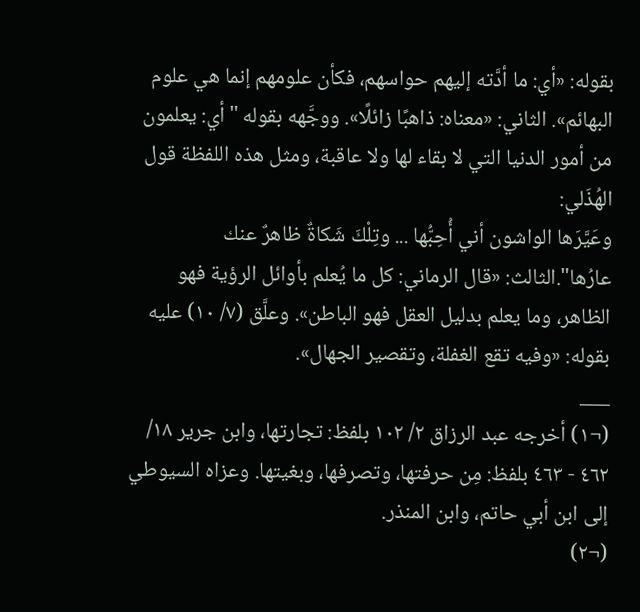بقوله: «أي: ما أدَّته إليهم حواسهم، فكأن علومهم إنما هي علوم البهائم». الثاني: «معناه: ذاهبًا زائلًا». ووجَّهه بقوله "أي: يعلمون من أمور الدنيا التي لا بقاء لها ولا عاقبة، ومثل هذه اللفظة قول الهُذَلي:
وعَيَّرَها الواشون أني أُحِبُّها ... وتِلْكَ شَكاةٌ ظاهرٌ عنك عارُها".الثالث: «قال الرماني: كل ما يُعلم بأوائل الرؤية فهو الظاهر، وما يعلم بدليل العقل فهو الباطن». وعلَّق (٧/ ١٠) عليه بقوله: «وفيه تقع الغفلة، وتقصير الجهال».
___
(¬١) أخرجه عبد الرزاق ٢/ ١٠٢ بلفظ: تجارتها، وابن جرير ١٨/ ٤٦٢ - ٤٦٣ بلفظ: مِن حرفتها، وتصرفها، وبغيتها. وعزاه السيوطي إلى ابن أبي حاتم، وابن المنذر.
(¬٢)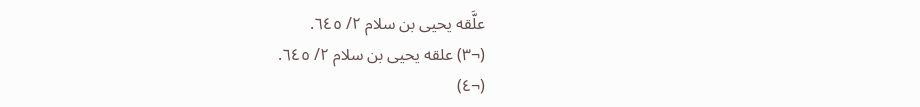علَّقه يحيى بن سلام ٢/ ٦٤٥.
(¬٣) علقه يحيى بن سلام ٢/ ٦٤٥.
(¬٤)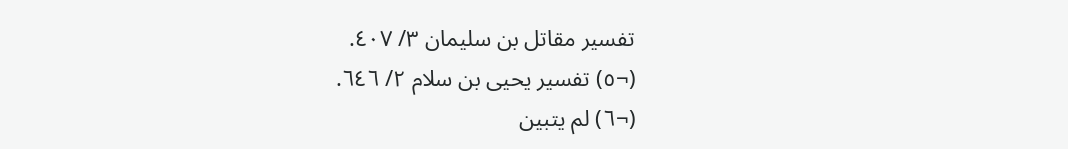تفسير مقاتل بن سليمان ٣/ ٤٠٧.
(¬٥) تفسير يحيى بن سلام ٢/ ٦٤٦.
(¬٦) لم يتبين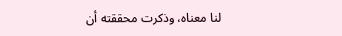لنا معناه، وذكرت محققته أن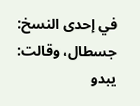في إحدى النسخ: جسطال، وقالت: يبدو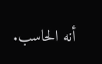أنه الحاسب.